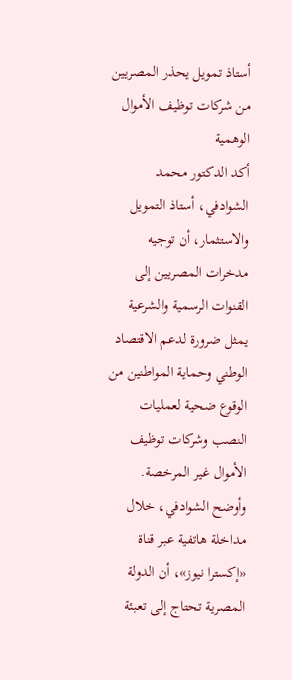أستاذ تمويل يحذر المصريين من شركات توظيف الأموال الوهمية
أكد الدكتور محمد الشوادفي، أستاذ التمويل والاستثمار، أن توجيه مدخرات المصريين إلى القنوات الرسمية والشرعية يمثل ضرورة لدعم الاقتصاد الوطني وحماية المواطنين من الوقوع ضحية لعمليات النصب وشركات توظيف الأموال غير المرخصة.
وأوضح الشوادفي، خلال مداخلة هاتفية عبر قناة «إكسترا نيوز»، أن الدولة المصرية تحتاج إلى تعبئة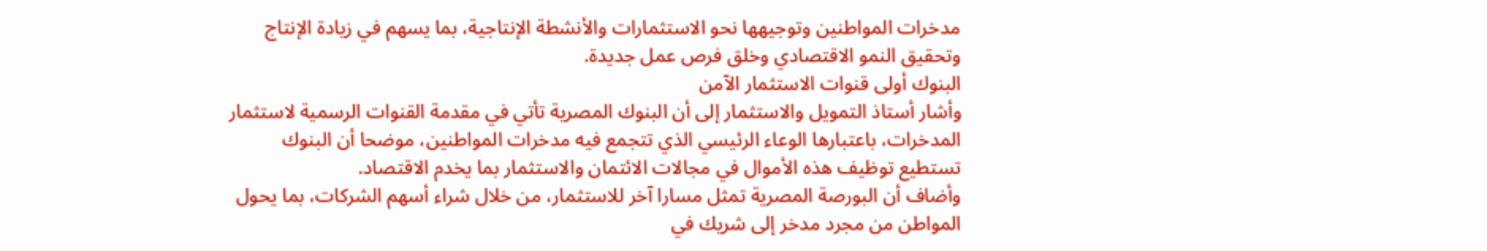مدخرات المواطنين وتوجيهها نحو الاستثمارات والأنشطة الإنتاجية، بما يسهم في زيادة الإنتاج وتحقيق النمو الاقتصادي وخلق فرص عمل جديدة.
البنوك أولى قنوات الاستثمار الآمن
وأشار أستاذ التمويل والاستثمار إلى أن البنوك المصرية تأتي في مقدمة القنوات الرسمية لاستثمار المدخرات، باعتبارها الوعاء الرئيسي الذي تتجمع فيه مدخرات المواطنين، موضحا أن البنوك تستطيع توظيف هذه الأموال في مجالات الائتمان والاستثمار بما يخدم الاقتصاد.
وأضاف أن البورصة المصرية تمثل مسارا آخر للاستثمار، من خلال شراء أسهم الشركات، بما يحول المواطن من مجرد مدخر إلى شريك في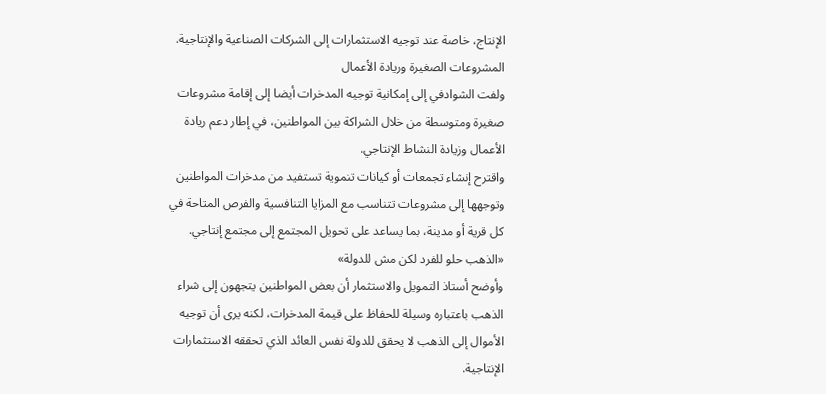الإنتاج، خاصة عند توجيه الاستثمارات إلى الشركات الصناعية والإنتاجية.
المشروعات الصغيرة وريادة الأعمال
ولفت الشوادفي إلى إمكانية توجيه المدخرات أيضا إلى إقامة مشروعات صغيرة ومتوسطة من خلال الشراكة بين المواطنين، في إطار دعم ريادة الأعمال وزيادة النشاط الإنتاجي.
واقترح إنشاء تجمعات أو كيانات تنموية تستفيد من مدخرات المواطنين وتوجهها إلى مشروعات تتناسب مع المزايا التنافسية والفرص المتاحة في كل قرية أو مدينة، بما يساعد على تحويل المجتمع إلى مجتمع إنتاجي.
«الذهب حلو للفرد لكن مش للدولة»
وأوضح أستاذ التمويل والاستثمار أن بعض المواطنين يتجهون إلى شراء الذهب باعتباره وسيلة للحفاظ على قيمة المدخرات، لكنه يرى أن توجيه الأموال إلى الذهب لا يحقق للدولة نفس العائد الذي تحققه الاستثمارات الإنتاجية.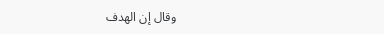وقال إن الهدف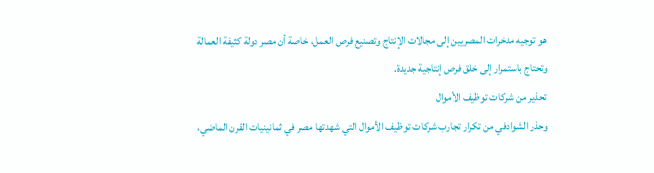هو توجيه مدخرات المصريين إلى مجالات الإنتاج وتصنيع فرص العمل، خاصة أن مصر دولة كثيفة العمالة وتحتاج باستمرار إلى خلق فرص إنتاجية جديدة.
تحذير من شركات توظيف الأموال
وحذر الشوادفي من تكرار تجارب شركات توظيف الأموال التي شهدتها مصر في ثمانينيات القرن الماضي،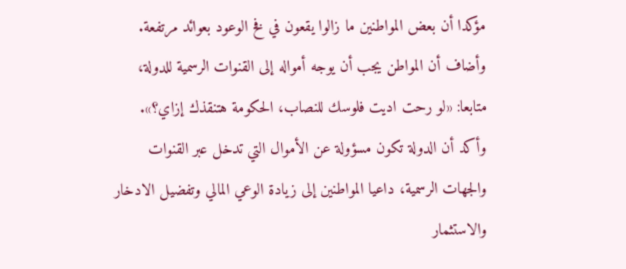مؤكدا أن بعض المواطنين ما زالوا يقعون في فخ الوعود بعوائد مرتفعة.
وأضاف أن المواطن يجب أن يوجه أمواله إلى القنوات الرسمية للدولة، متابعا: «لو رحت اديت فلوسك للنصاب، الحكومة هتنقذك إزاي؟».
وأكد أن الدولة تكون مسؤولة عن الأموال التي تدخل عبر القنوات والجهات الرسمية، داعيا المواطنين إلى زيادة الوعي المالي وتفضيل الادخار والاستثمار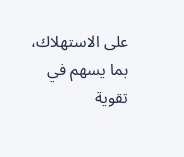على الاستهلاك، بما يسهم في تقوية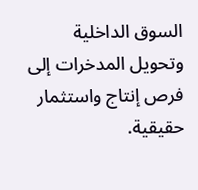السوق الداخلية وتحويل المدخرات إلى فرص إنتاج واستثمار حقيقية.